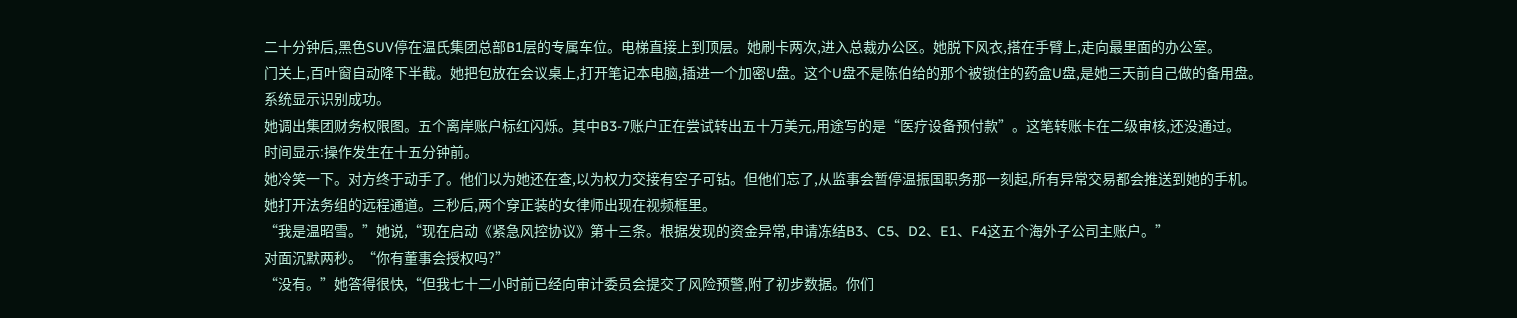二十分钟后,黑色SUV停在温氏集团总部B1层的专属车位。电梯直接上到顶层。她刷卡两次,进入总裁办公区。她脱下风衣,搭在手臂上,走向最里面的办公室。
门关上,百叶窗自动降下半截。她把包放在会议桌上,打开笔记本电脑,插进一个加密U盘。这个U盘不是陈伯给的那个被锁住的药盒U盘,是她三天前自己做的备用盘。
系统显示识别成功。
她调出集团财务权限图。五个离岸账户标红闪烁。其中B3-7账户正在尝试转出五十万美元,用途写的是“医疗设备预付款”。这笔转账卡在二级审核,还没通过。
时间显示:操作发生在十五分钟前。
她冷笑一下。对方终于动手了。他们以为她还在查,以为权力交接有空子可钻。但他们忘了,从监事会暂停温振国职务那一刻起,所有异常交易都会推送到她的手机。
她打开法务组的远程通道。三秒后,两个穿正装的女律师出现在视频框里。
“我是温昭雪。”她说,“现在启动《紧急风控协议》第十三条。根据发现的资金异常,申请冻结B3、C5、D2、E1、F4这五个海外子公司主账户。”
对面沉默两秒。“你有董事会授权吗?”
“没有。”她答得很快,“但我七十二小时前已经向审计委员会提交了风险预警,附了初步数据。你们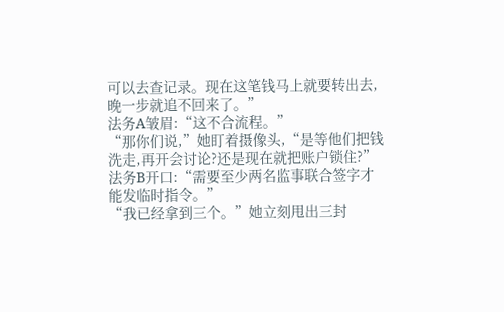可以去查记录。现在这笔钱马上就要转出去,晚一步就追不回来了。”
法务A皱眉:“这不合流程。”
“那你们说,”她盯着摄像头,“是等他们把钱洗走,再开会讨论?还是现在就把账户锁住?”
法务B开口:“需要至少两名监事联合签字才能发临时指令。”
“我已经拿到三个。”她立刻甩出三封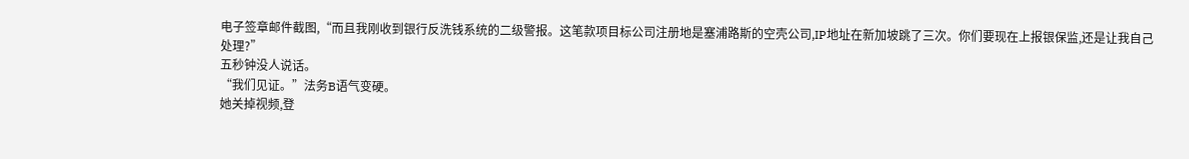电子签章邮件截图,“而且我刚收到银行反洗钱系统的二级警报。这笔款项目标公司注册地是塞浦路斯的空壳公司,IP地址在新加坡跳了三次。你们要现在上报银保监,还是让我自己处理?”
五秒钟没人说话。
“我们见证。”法务B语气变硬。
她关掉视频,登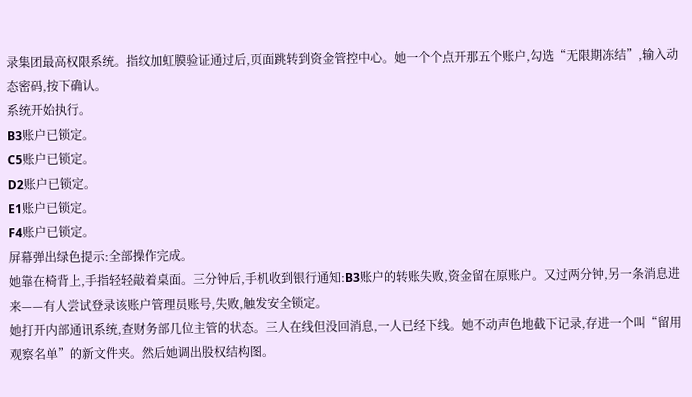录集团最高权限系统。指纹加虹膜验证通过后,页面跳转到资金管控中心。她一个个点开那五个账户,勾选“无限期冻结”,输入动态密码,按下确认。
系统开始执行。
B3账户已锁定。
C5账户已锁定。
D2账户已锁定。
E1账户已锁定。
F4账户已锁定。
屏幕弹出绿色提示:全部操作完成。
她靠在椅背上,手指轻轻敲着桌面。三分钟后,手机收到银行通知:B3账户的转账失败,资金留在原账户。又过两分钟,另一条消息进来——有人尝试登录该账户管理员账号,失败,触发安全锁定。
她打开内部通讯系统,查财务部几位主管的状态。三人在线但没回消息,一人已经下线。她不动声色地截下记录,存进一个叫“留用观察名单”的新文件夹。然后她调出股权结构图。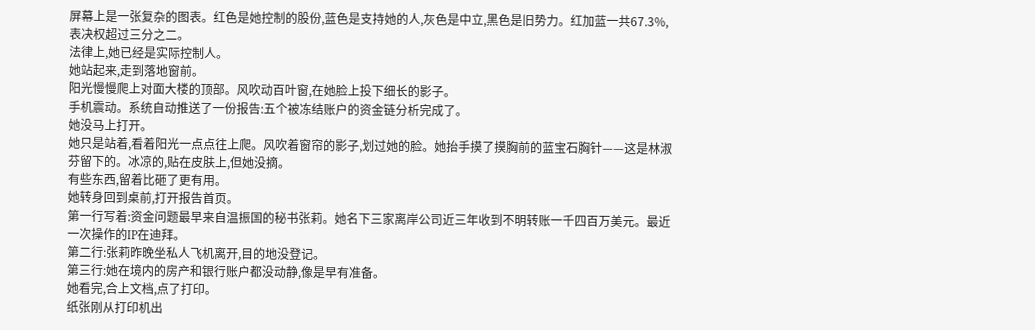屏幕上是一张复杂的图表。红色是她控制的股份,蓝色是支持她的人,灰色是中立,黑色是旧势力。红加蓝一共67.3%,表决权超过三分之二。
法律上,她已经是实际控制人。
她站起来,走到落地窗前。
阳光慢慢爬上对面大楼的顶部。风吹动百叶窗,在她脸上投下细长的影子。
手机震动。系统自动推送了一份报告:五个被冻结账户的资金链分析完成了。
她没马上打开。
她只是站着,看着阳光一点点往上爬。风吹着窗帘的影子,划过她的脸。她抬手摸了摸胸前的蓝宝石胸针——这是林淑芬留下的。冰凉的,贴在皮肤上,但她没摘。
有些东西,留着比砸了更有用。
她转身回到桌前,打开报告首页。
第一行写着:资金问题最早来自温振国的秘书张莉。她名下三家离岸公司近三年收到不明转账一千四百万美元。最近一次操作的IP在迪拜。
第二行:张莉昨晚坐私人飞机离开,目的地没登记。
第三行:她在境内的房产和银行账户都没动静,像是早有准备。
她看完,合上文档,点了打印。
纸张刚从打印机出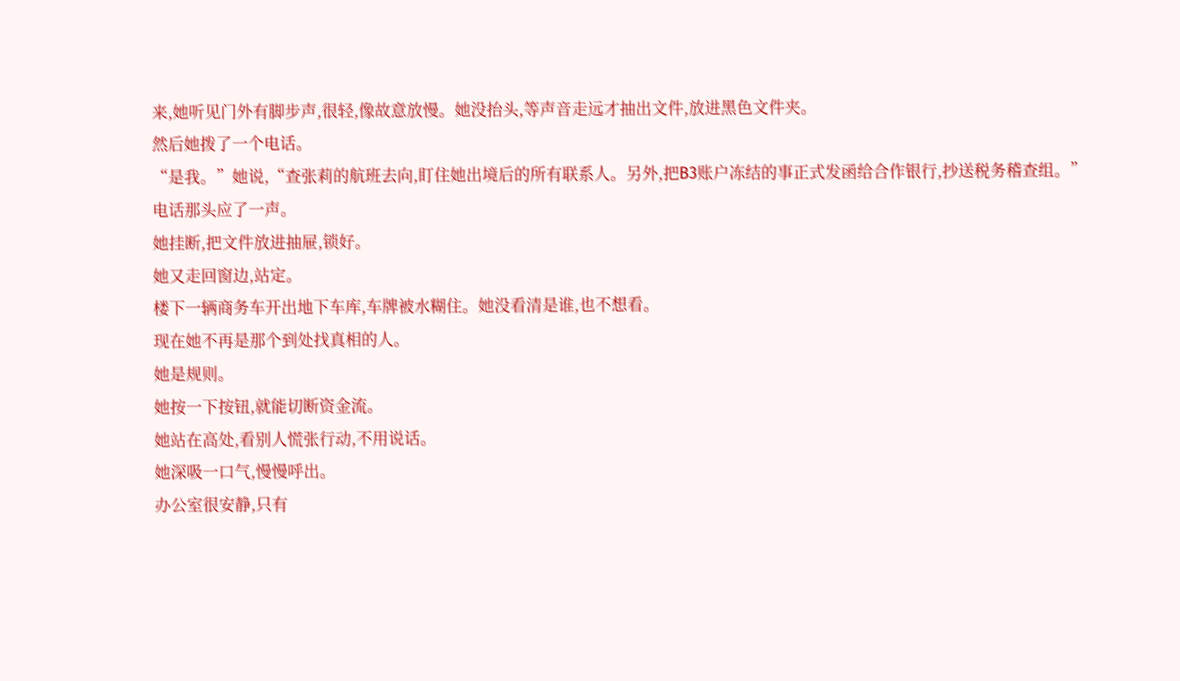来,她听见门外有脚步声,很轻,像故意放慢。她没抬头,等声音走远才抽出文件,放进黑色文件夹。
然后她拨了一个电话。
“是我。”她说,“查张莉的航班去向,盯住她出境后的所有联系人。另外,把B3账户冻结的事正式发函给合作银行,抄送税务稽查组。”
电话那头应了一声。
她挂断,把文件放进抽屉,锁好。
她又走回窗边,站定。
楼下一辆商务车开出地下车库,车牌被水糊住。她没看清是谁,也不想看。
现在她不再是那个到处找真相的人。
她是规则。
她按一下按钮,就能切断资金流。
她站在高处,看别人慌张行动,不用说话。
她深吸一口气,慢慢呼出。
办公室很安静,只有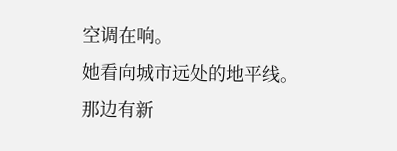空调在响。
她看向城市远处的地平线。
那边有新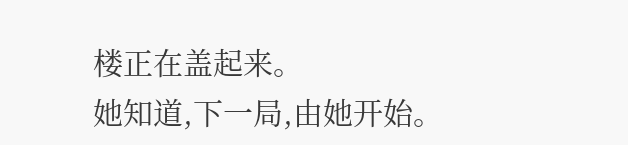楼正在盖起来。
她知道,下一局,由她开始。